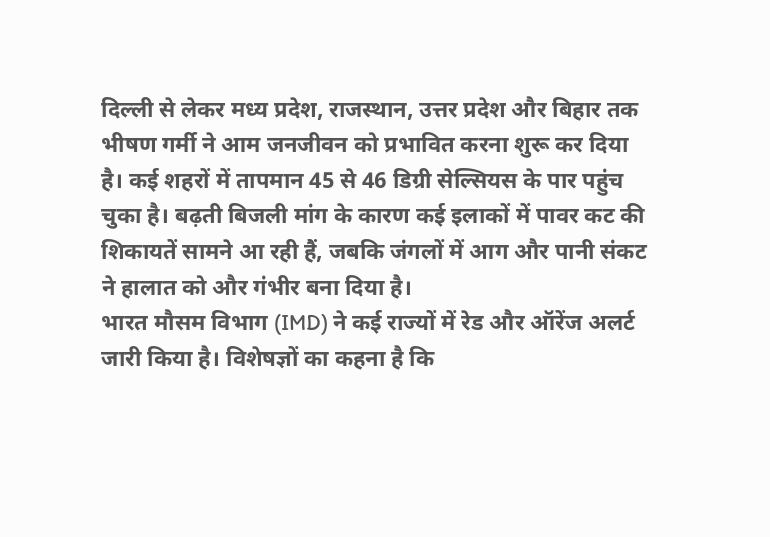दिल्ली से लेकर मध्य प्रदेश, राजस्थान, उत्तर प्रदेश और बिहार तक भीषण गर्मी ने आम जनजीवन को प्रभावित करना शुरू कर दिया है। कई शहरों में तापमान 45 से 46 डिग्री सेल्सियस के पार पहुंच चुका है। बढ़ती बिजली मांग के कारण कई इलाकों में पावर कट की शिकायतें सामने आ रही हैं, जबकि जंगलों में आग और पानी संकट ने हालात को और गंभीर बना दिया है।
भारत मौसम विभाग (IMD) ने कई राज्यों में रेड और ऑरेंज अलर्ट जारी किया है। विशेषज्ञों का कहना है कि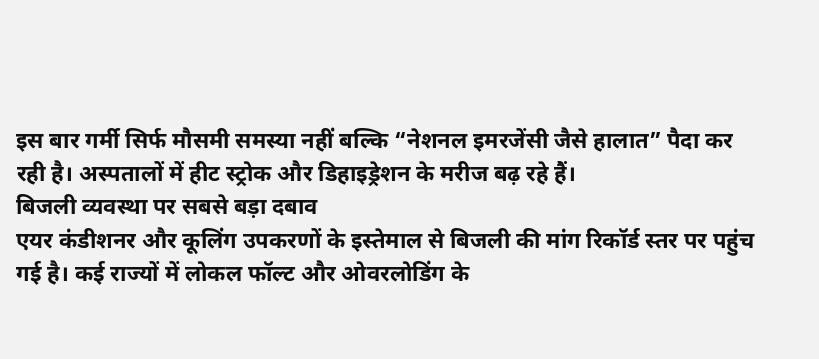इस बार गर्मी सिर्फ मौसमी समस्या नहीं बल्कि “नेशनल इमरजेंसी जैसे हालात” पैदा कर रही है। अस्पतालों में हीट स्ट्रोक और डिहाइड्रेशन के मरीज बढ़ रहे हैं।
बिजली व्यवस्था पर सबसे बड़ा दबाव
एयर कंडीशनर और कूलिंग उपकरणों के इस्तेमाल से बिजली की मांग रिकॉर्ड स्तर पर पहुंच गई है। कई राज्यों में लोकल फॉल्ट और ओवरलोडिंग के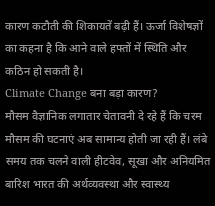कारण कटौती की शिकायतें बढ़ी हैं। ऊर्जा विशेषज्ञों का कहना है कि आने वाले हफ्तों में स्थिति और कठिन हो सकती है।
Climate Change बना बड़ा कारण?
मौसम वैज्ञानिक लगातार चेतावनी दे रहे हैं कि चरम मौसम की घटनाएं अब सामान्य होती जा रही हैं। लंबे समय तक चलने वाली हीटवेव, सूखा और अनियमित बारिश भारत की अर्थव्यवस्था और स्वास्थ्य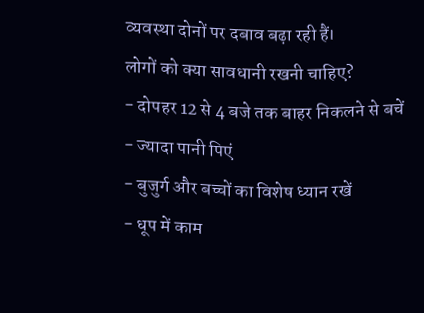व्यवस्था दोनों पर दबाव बढ़ा रही हैं।
लोगों को क्या सावधानी रखनी चाहिए?
- दोपहर 12 से 4 बजे तक बाहर निकलने से बचें
- ज्यादा पानी पिएं
- बुजुर्ग और बच्चों का विशेष ध्यान रखें
- धूप में काम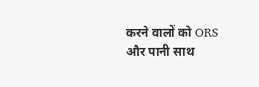करने वालों को ORS और पानी साथ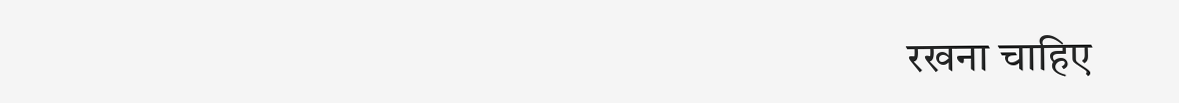रखना चाहिए